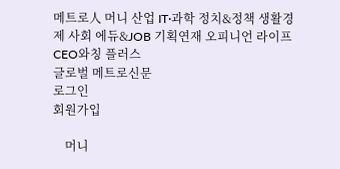메트로人 머니 산업 IT·과학 정치&정책 생활경제 사회 에듀&JOB 기획연재 오피니언 라이프 CEO와칭 플러스
글로벌 메트로신문
로그인
회원가입

    머니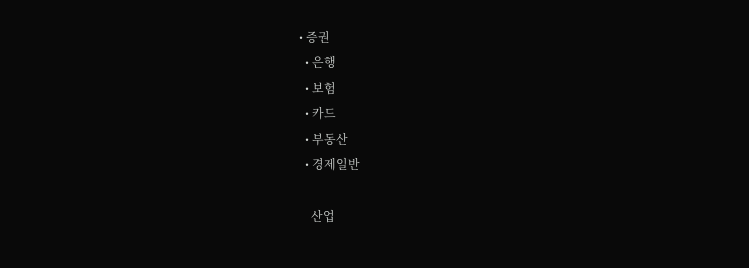• 증권
  • 은행
  • 보험
  • 카드
  • 부동산
  • 경제일반

    산업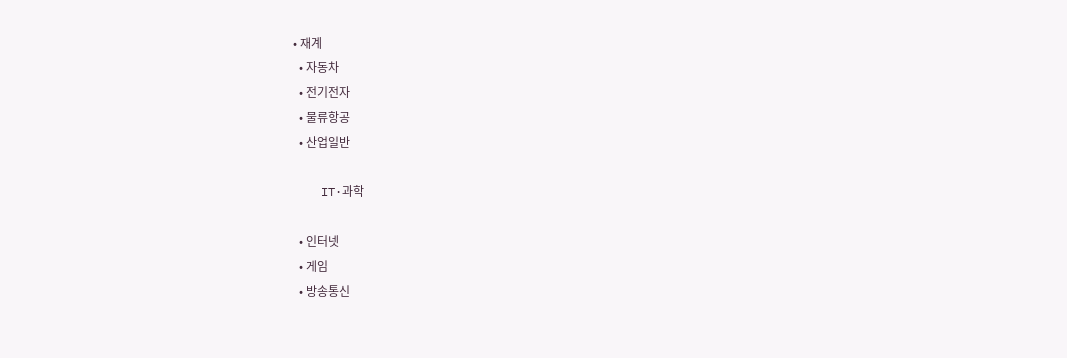• 재계
  • 자동차
  • 전기전자
  • 물류항공
  • 산업일반

    IT·과학

  • 인터넷
  • 게임
  • 방송통신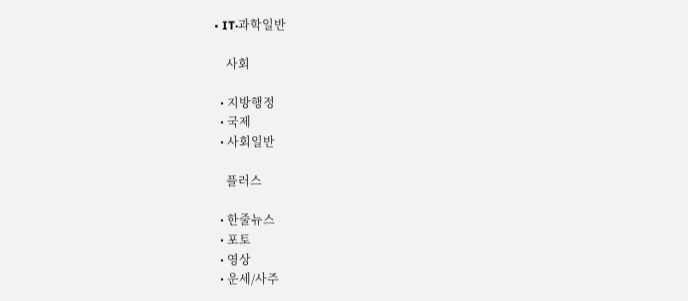• IT·과학일반

    사회

  • 지방행정
  • 국제
  • 사회일반

    플러스

  • 한줄뉴스
  • 포토
  • 영상
  • 운세/사주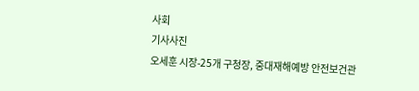사회
기사사진
오세훈 시장-25개 구청장, 중대재해예방 안전보건관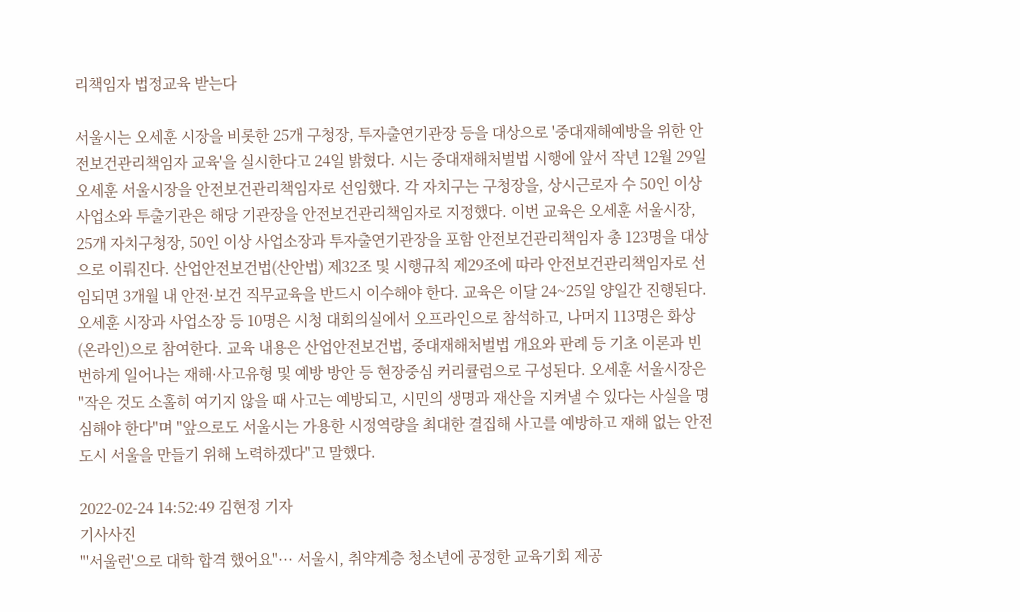리책임자 법정교육 받는다

서울시는 오세훈 시장을 비롯한 25개 구청장, 투자출연기관장 등을 대상으로 '중대재해예방을 위한 안전보건관리책임자 교육'을 실시한다고 24일 밝혔다. 시는 중대재해처벌법 시행에 앞서 작년 12월 29일 오세훈 서울시장을 안전보건관리책임자로 선임했다. 각 자치구는 구청장을, 상시근로자 수 50인 이상 사업소와 투출기관은 해당 기관장을 안전보건관리책임자로 지정했다. 이번 교육은 오세훈 서울시장, 25개 자치구청장, 50인 이상 사업소장과 투자출연기관장을 포함 안전보건관리책임자 총 123명을 대상으로 이뤄진다. 산업안전보건법(산안법) 제32조 및 시행규칙 제29조에 따라 안전보건관리책임자로 선임되면 3개월 내 안전·보건 직무교육을 반드시 이수해야 한다. 교육은 이달 24~25일 양일간 진행된다. 오세훈 시장과 사업소장 등 10명은 시청 대회의실에서 오프라인으로 참석하고, 나머지 113명은 화상(온라인)으로 참여한다. 교육 내용은 산업안전보건법, 중대재해처벌법 개요와 판례 등 기초 이론과 빈번하게 일어나는 재해·사고유형 및 예방 방안 등 현장중심 커리큘럼으로 구성된다. 오세훈 서울시장은 "작은 것도 소홀히 여기지 않을 때 사고는 예방되고, 시민의 생명과 재산을 지켜낼 수 있다는 사실을 명심해야 한다"며 "앞으로도 서울시는 가용한 시정역량을 최대한 결집해 사고를 예방하고 재해 없는 안전도시 서울을 만들기 위해 노력하겠다"고 말했다.

2022-02-24 14:52:49 김현정 기자
기사사진
"'서울런'으로 대학 합격 했어요"··· 서울시, 취약계층 청소년에 공정한 교육기회 제공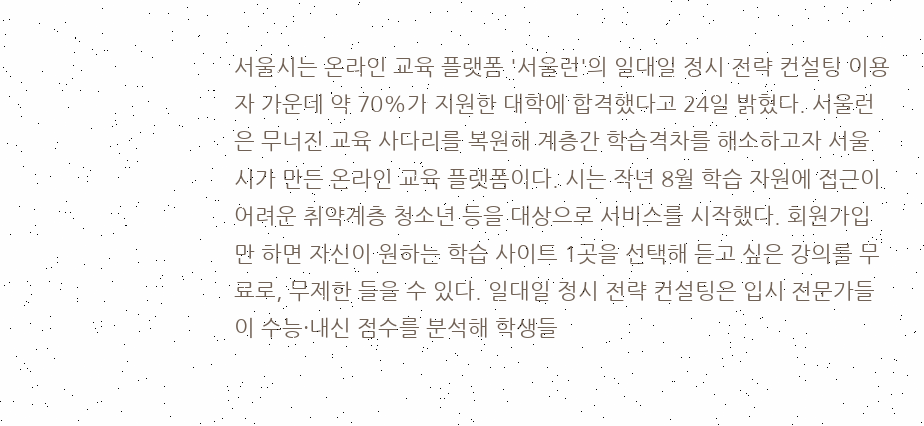서울시는 온라인 교육 플랫폼 '서울런'의 일대일 정시 전략 컨설팅 이용자 가운데 약 70%가 지원한 대학에 합격했다고 24일 밝혔다. 서울런은 무너진 교육 사다리를 복원해 계층간 학습격차를 해소하고자 서울시가 만든 온라인 교육 플랫폼이다. 시는 작년 8월 학습 자원에 접근이 어려운 취약계층 청소년 등을 대상으로 서비스를 시작했다. 회원가입만 하면 자신이 원하는 학습 사이트 1곳을 선택해 듣고 싶은 강의를 무료로, 무제한 들을 수 있다. 일대일 정시 전략 컨설팅은 입시 전문가들이 수능·내신 점수를 분석해 학생들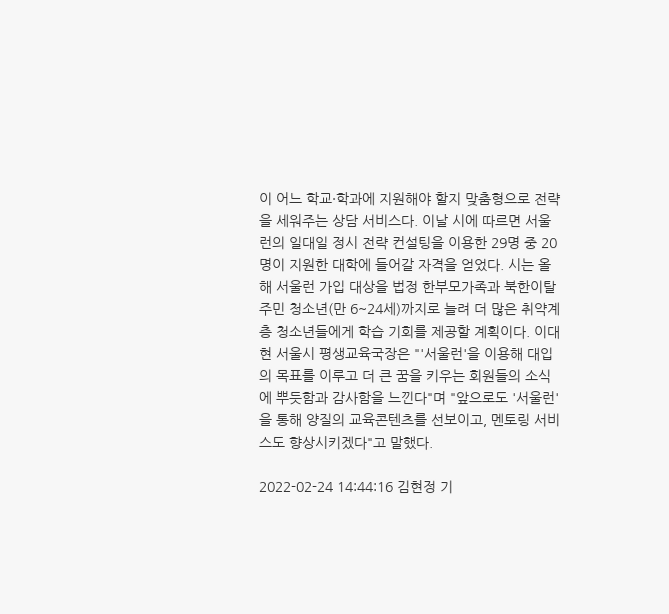이 어느 학교·학과에 지원해야 할지 맞춤형으로 전략을 세워주는 상담 서비스다. 이날 시에 따르면 서울런의 일대일 정시 전략 컨설팅을 이용한 29명 중 20명이 지원한 대학에 들어갈 자격을 얻었다. 시는 올해 서울런 가입 대상을 법정 한부모가족과 북한이탈주민 청소년(만 6~24세)까지로 늘려 더 많은 취약계층 청소년들에게 학습 기회를 제공할 계획이다. 이대현 서울시 평생교육국장은 "'서울런'을 이용해 대입의 목표를 이루고 더 큰 꿈을 키우는 회원들의 소식에 뿌듯함과 감사함을 느낀다"며 "앞으로도 '서울런'을 통해 양질의 교육콘텐츠를 선보이고, 멘토링 서비스도 향상시키겠다"고 말했다.

2022-02-24 14:44:16 김현정 기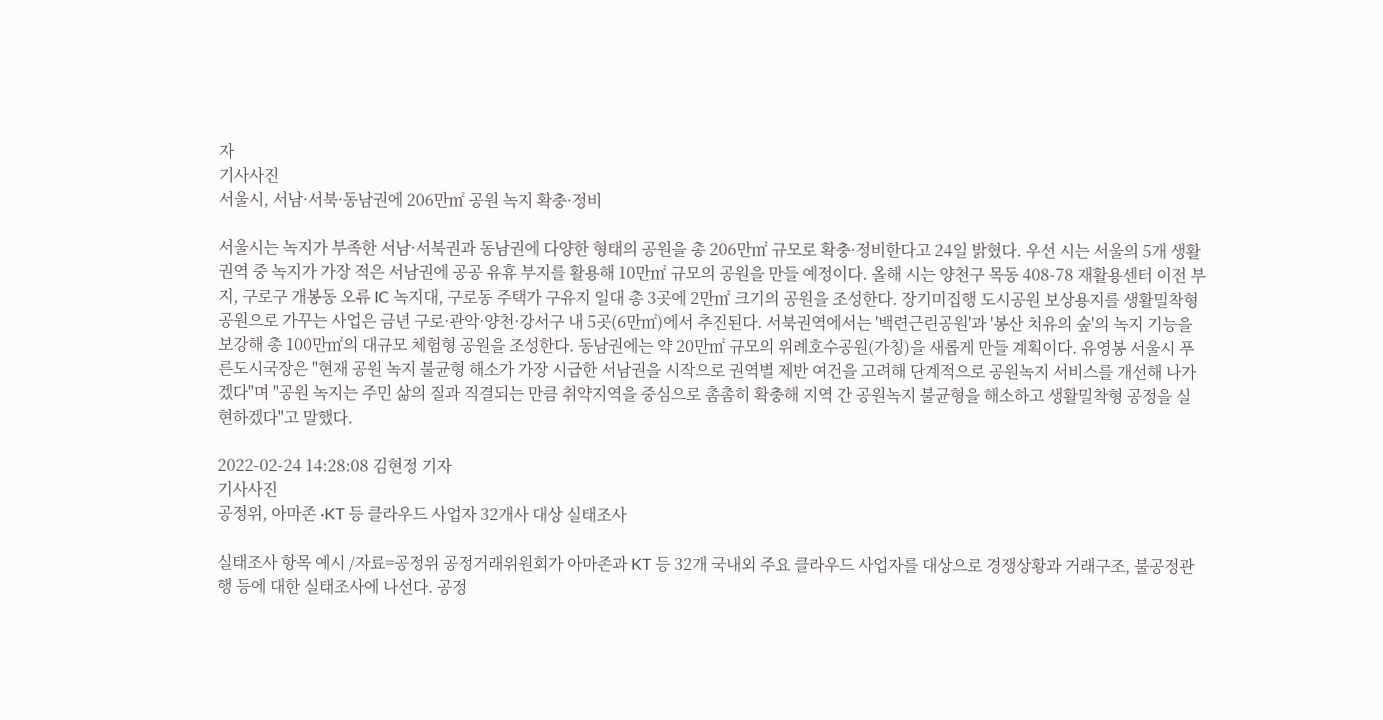자
기사사진
서울시, 서남·서북·동남권에 206만㎡ 공원 녹지 확충·정비

서울시는 녹지가 부족한 서남·서북권과 동남권에 다양한 형태의 공원을 총 206만㎡ 규모로 확충·정비한다고 24일 밝혔다. 우선 시는 서울의 5개 생활권역 중 녹지가 가장 적은 서남권에 공공 유휴 부지를 활용해 10만㎡ 규모의 공원을 만들 예정이다. 올해 시는 양천구 목동 408-78 재활용센터 이전 부지, 구로구 개봉동 오류 IC 녹지대, 구로동 주택가 구유지 일대 총 3곳에 2만㎡ 크기의 공원을 조성한다. 장기미집행 도시공원 보상용지를 생활밀착형 공원으로 가꾸는 사업은 금년 구로·관악·양천·강서구 내 5곳(6만㎡)에서 추진된다. 서북권역에서는 '백련근린공원'과 '봉산 치유의 숲'의 녹지 기능을 보강해 총 100만㎡의 대규모 체험형 공원을 조성한다. 동남권에는 약 20만㎡ 규모의 위례호수공원(가칭)을 새롭게 만들 계획이다. 유영봉 서울시 푸른도시국장은 "현재 공원 녹지 불균형 해소가 가장 시급한 서남권을 시작으로 권역별 제반 여건을 고려해 단계적으로 공원녹지 서비스를 개선해 나가겠다"며 "공원 녹지는 주민 삶의 질과 직결되는 만큼 취약지역을 중심으로 촘촘히 확충해 지역 간 공원녹지 불균형을 해소하고 생활밀착형 공정을 실현하겠다"고 말했다.

2022-02-24 14:28:08 김현정 기자
기사사진
공정위, 아마존 ·KT 등 클라우드 사업자 32개사 대상 실태조사

실태조사 항목 예시 /자료=공정위 공정거래위원회가 아마존과 KT 등 32개 국내외 주요 클라우드 사업자를 대상으로 경쟁상황과 거래구조, 불공정관행 등에 대한 실태조사에 나선다. 공정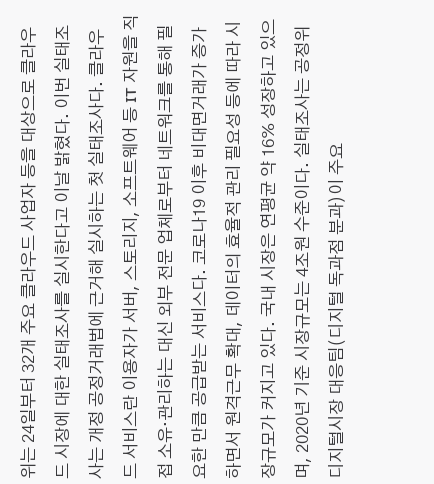위는 24일부터 32개 주요 클라우드 사업자 등을 대상으로 클라우드 시장에 대한 실태조사를 실시한다고 이날 밝혔다. 이번 실태조사는 개정 공정거래법에 근거해 실시하는 첫 실태조사다. 클라우드 서비스란 이용자가 서버, 스토리지, 소프트웨어 등 IT 자원을 직접 소유·관리하는 대신 외부 전문 업체로부터 네트워크를 통해 필요한 만큼 공급받는 서비스다. 코로나19 이후 비대면거래가 증가하면서 원격근무 확대, 데이터의 효율적 관리 필요성 등에 따라 시장규모가 커지고 있다. 국내 시장은 연평균 약 16% 성장하고 있으며, 2020년 기준 시장규모는 4조원 수준이다. 실태조사는 공정위 디지털시장 대응팀(디지털 독과점 분과)이 주요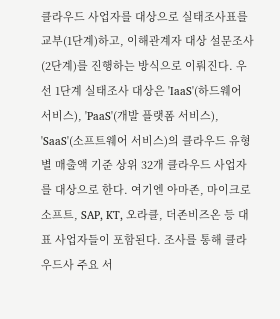클라우드 사업자를 대상으로 실태조사표를 교부(1단계)하고, 이해관계자 대상 설문조사(2단계)를 진행하는 방식으로 이뤄진다. 우선 1단계 실태조사 대상은 'IaaS'(하드웨어 서비스), 'PaaS'(개발 플랫폼 서비스), 'SaaS'(소프트웨어 서비스)의 클라우드 유형별 매출액 기준 상위 32개 클라우드 사업자를 대상으로 한다. 여기엔 아마존, 마이크로소프트, SAP, KT, 오라클, 더존비즈온 등 대표 사업자들이 포함된다. 조사를 통해 클라우드사 주요 서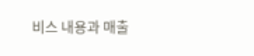비스 내용과 매출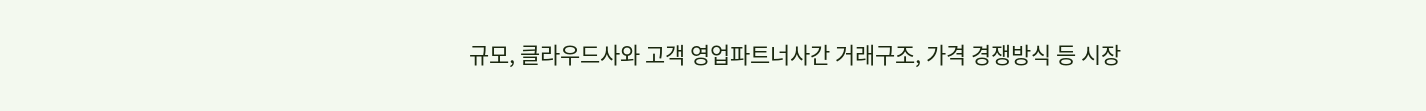규모, 클라우드사와 고객 영업파트너사간 거래구조, 가격 경쟁방식 등 시장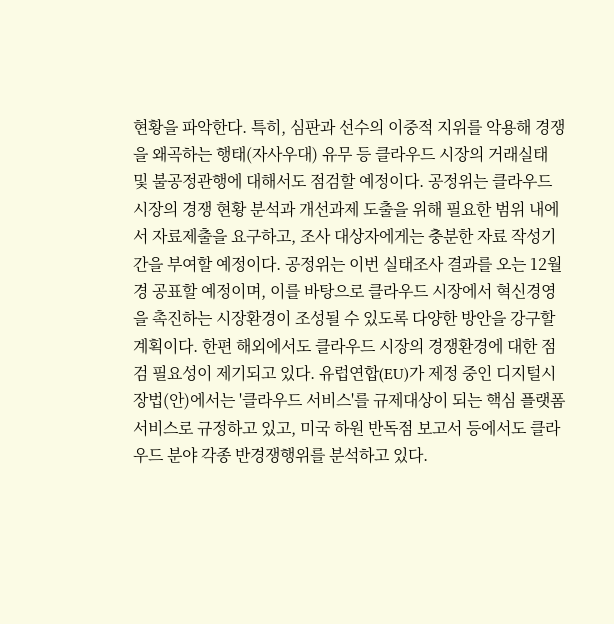현황을 파악한다. 특히, 심판과 선수의 이중적 지위를 악용해 경쟁을 왜곡하는 행태(자사우대) 유무 등 클라우드 시장의 거래실태 및 불공정관행에 대해서도 점검할 예정이다. 공정위는 클라우드 시장의 경쟁 현황 분석과 개선과제 도출을 위해 필요한 범위 내에서 자료제출을 요구하고, 조사 대상자에게는 충분한 자료 작성기간을 부여할 예정이다. 공정위는 이번 실태조사 결과를 오는 12월경 공표할 예정이며, 이를 바탕으로 클라우드 시장에서 혁신경영을 촉진하는 시장환경이 조성될 수 있도록 다양한 방안을 강구할 계획이다. 한편 해외에서도 클라우드 시장의 경쟁환경에 대한 점검 필요성이 제기되고 있다. 유럽연합(EU)가 제정 중인 디지털시장법(안)에서는 '클라우드 서비스'를 규제대상이 되는 핵심 플랫폼 서비스로 규정하고 있고, 미국 하원 반독점 보고서 등에서도 클라우드 분야 각종 반경쟁행위를 분석하고 있다.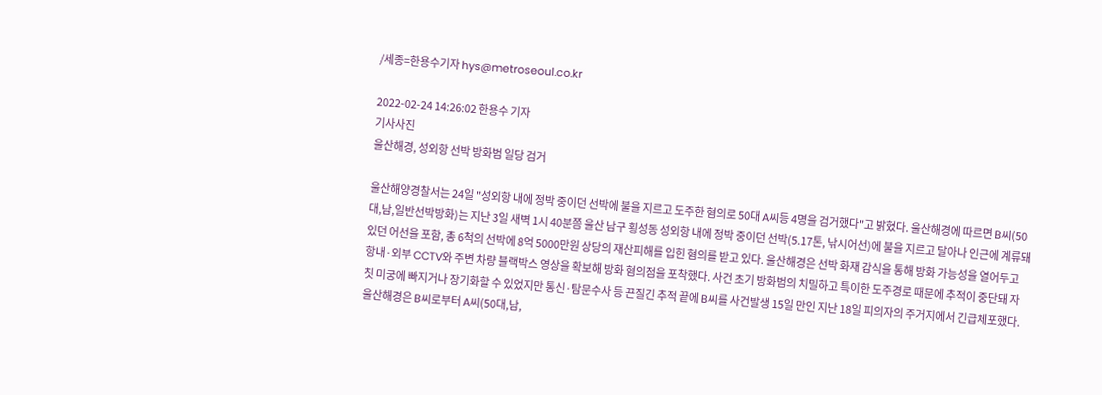/세종=한용수기자 hys@metroseoul.co.kr

2022-02-24 14:26:02 한용수 기자
기사사진
울산해경, 성외항 선박 방화범 일당 검거

울산해양경찰서는 24일 "성외항 내에 정박 중이던 선박에 불을 지르고 도주한 혐의로 50대 A씨등 4명을 검거했다"고 밝혔다. 울산해경에 따르면 B씨(50대,남,일반선박방화)는 지난 3일 새벽 1시 40분쯤 울산 남구 횡성동 성외항 내에 정박 중이던 선박(5.17톤, 낚시어선)에 불을 지르고 달아나 인근에 계류돼 있던 어선을 포함, 총 6척의 선박에 8억 5000만원 상당의 재산피해를 입힌 혐의를 받고 있다. 울산해경은 선박 화재 감식을 통해 방화 가능성을 열어두고 항내·외부 CCTV와 주변 차량 블랙박스 영상을 확보해 방화 혐의점을 포착했다. 사건 초기 방화범의 치밀하고 특이한 도주경로 때문에 추적이 중단돼 자칫 미궁에 빠지거나 장기화할 수 있었지만 통신·탐문수사 등 끈질긴 추적 끝에 B씨를 사건발생 15일 만인 지난 18일 피의자의 주거지에서 긴급체포했다. 울산해경은 B씨로부터 A씨(50대,남,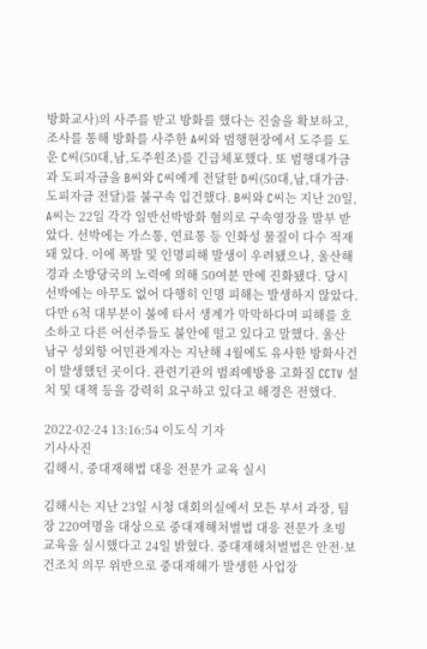방화교사)의 사주를 받고 방화를 했다는 진술을 확보하고, 조사를 통해 방화를 사주한 A씨와 범행현장에서 도주를 도운 C씨(50대,남,도주원조)를 긴급체포했다. 또 범행대가금과 도피자금을 B씨와 C씨에게 전달한 D씨(50대,남,대가금·도피자금 전달)를 불구속 입건했다. B씨와 C씨는 지난 20일, A씨는 22일 각각 일반선박방화 혐의로 구속영장을 발부 받았다. 선박에는 가스통, 연료통 등 인화성 물질이 다수 적재돼 있다. 이에 폭발 및 인명피해 발생이 우려됐으나, 울산해경과 소방당국의 노력에 의해 50여분 만에 진화됐다. 당시 선박에는 아무도 없어 다행히 인명 피해는 발생하지 않았다. 다만 6척 대부분이 불에 타서 생계가 막막하다며 피해를 호소하고 다른 어선주들도 불안에 떨고 있다고 말했다. 울산 남구 성외항 어민관계자는 지난해 4월에도 유사한 방화사건이 발생했던 곳이다. 관련기관의 범죄예방용 고화질 CCTV 설치 및 대책 등을 강력히 요구하고 있다고 해경은 전했다.

2022-02-24 13:16:54 이도식 기자
기사사진
김해시, 중대재해법 대응 전문가 교육 실시

김해시는 지난 23일 시청 대회의실에서 모든 부서 과장, 팀장 220여명을 대상으로 중대재해처벌법 대응 전문가 초빙교육을 실시했다고 24일 밝혔다. 중대재해처벌법은 안전·보건조치 의무 위반으로 중대재해가 발생한 사업장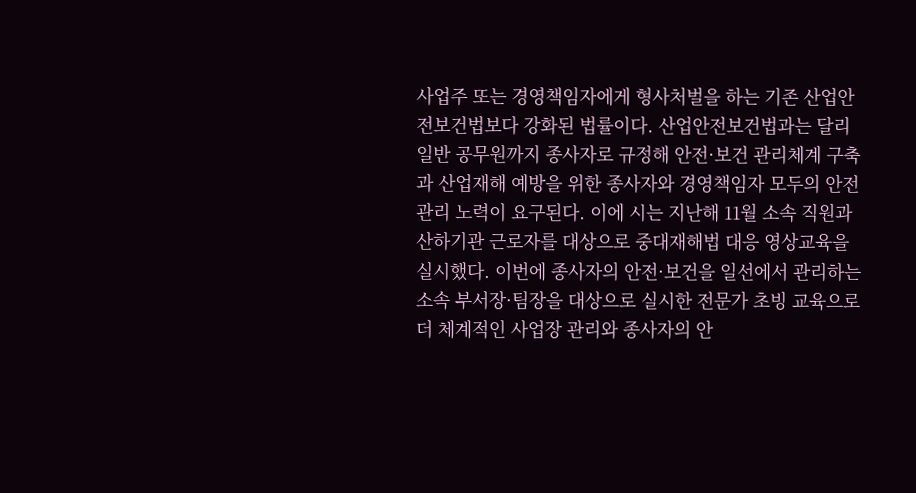사업주 또는 경영책임자에게 형사처벌을 하는 기존 산업안전보건법보다 강화된 법률이다. 산업안전보건법과는 달리 일반 공무원까지 종사자로 규정해 안전·보건 관리체계 구축과 산업재해 예방을 위한 종사자와 경영책임자 모두의 안전관리 노력이 요구된다. 이에 시는 지난해 11월 소속 직원과 산하기관 근로자를 대상으로 중대재해법 대응 영상교육을 실시했다. 이번에 종사자의 안전·보건을 일선에서 관리하는 소속 부서장·팀장을 대상으로 실시한 전문가 초빙 교육으로 더 체계적인 사업장 관리와 종사자의 안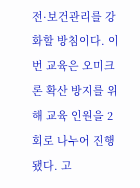전·보건관리를 강화할 방침이다. 이번 교육은 오미크론 확산 방지를 위해 교육 인원을 2회로 나누어 진행됐다. 고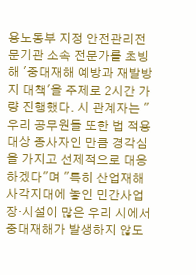용노동부 지정 안전관리전문기관 소속 전문가를 초빙해 '중대재해 예방과 재발방지 대책'을 주제로 2시간 가량 진행했다. 시 관계자는 "우리 공무원들 또한 법 적용 대상 종사자인 만큼 경각심을 가지고 선제적으로 대응하겠다"며 "특히 산업재해 사각지대에 놓인 민간사업장·시설이 많은 우리 시에서 중대재해가 발생하지 않도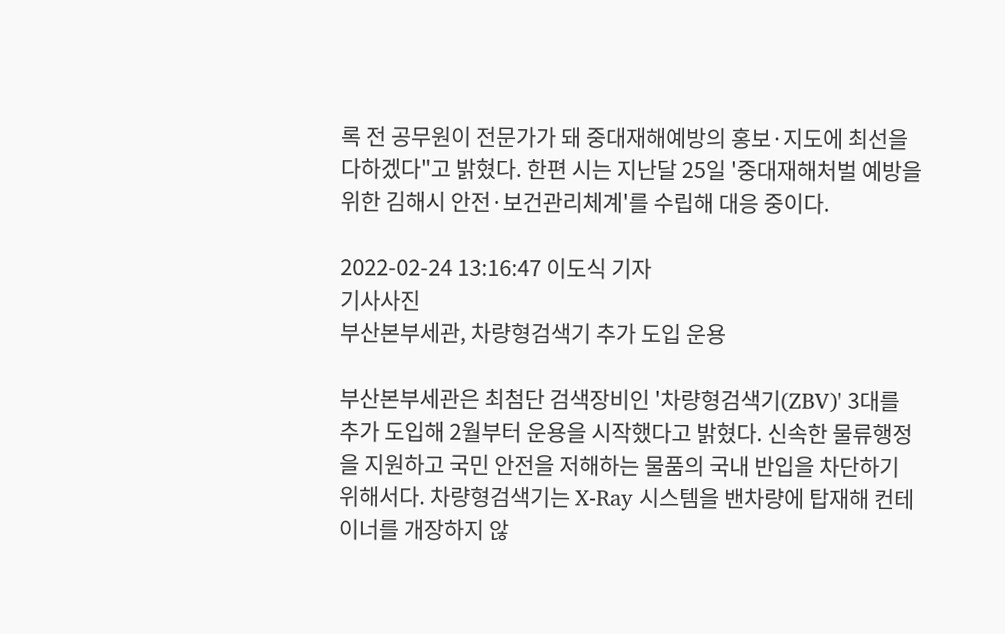록 전 공무원이 전문가가 돼 중대재해예방의 홍보·지도에 최선을 다하겠다"고 밝혔다. 한편 시는 지난달 25일 '중대재해처벌 예방을 위한 김해시 안전·보건관리체계'를 수립해 대응 중이다.

2022-02-24 13:16:47 이도식 기자
기사사진
부산본부세관, 차량형검색기 추가 도입 운용

부산본부세관은 최첨단 검색장비인 '차량형검색기(ZBV)' 3대를 추가 도입해 2월부터 운용을 시작했다고 밝혔다. 신속한 물류행정을 지원하고 국민 안전을 저해하는 물품의 국내 반입을 차단하기 위해서다. 차량형검색기는 X-Ray 시스템을 밴차량에 탑재해 컨테이너를 개장하지 않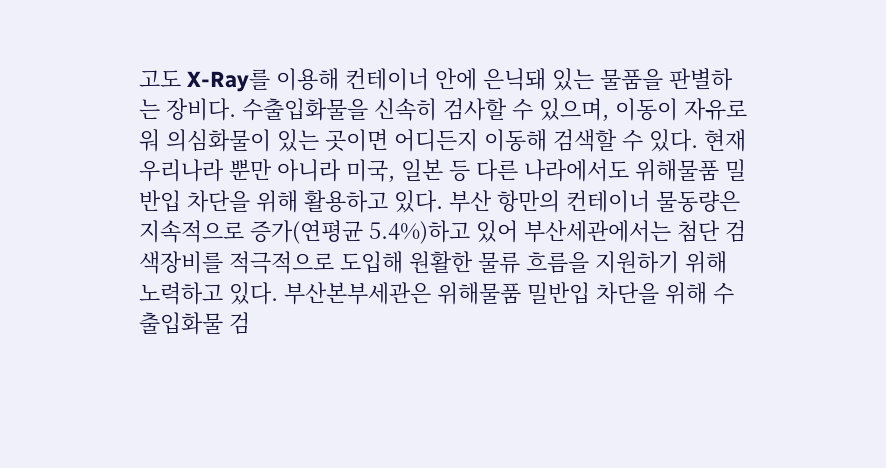고도 X-Ray를 이용해 컨테이너 안에 은닉돼 있는 물품을 판별하는 장비다. 수출입화물을 신속히 검사할 수 있으며, 이동이 자유로워 의심화물이 있는 곳이면 어디든지 이동해 검색할 수 있다. 현재 우리나라 뿐만 아니라 미국, 일본 등 다른 나라에서도 위해물품 밀반입 차단을 위해 활용하고 있다. 부산 항만의 컨테이너 물동량은 지속적으로 증가(연평균 5.4%)하고 있어 부산세관에서는 첨단 검색장비를 적극적으로 도입해 원활한 물류 흐름을 지원하기 위해 노력하고 있다. 부산본부세관은 위해물품 밀반입 차단을 위해 수출입화물 검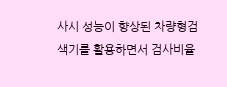사시 성능이 향상된 차량형검색기를 활용하면서 검사비율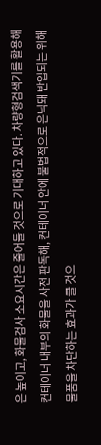은 높이고, 화물검사 소요시간은 줄어들 것으로 기대하고 있다. 차량형검색기를 활용해 컨테이너 내부의 화물을 사전 판독해, 컨테이너 안에 불법적으로 은닉돼 반입되는 위해물품을 차단하는 효과가 클 것으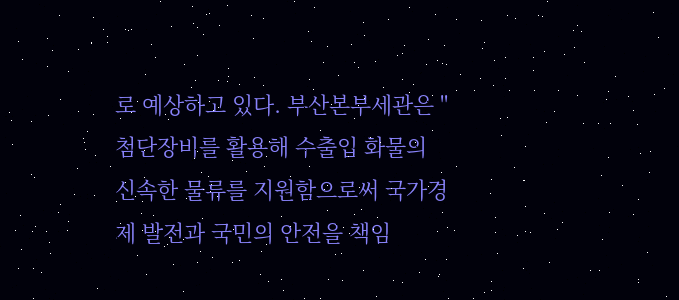로 예상하고 있다. 부산본부세관은 "첨단장비를 활용해 수출입 화물의 신속한 물류를 지원함으로써 국가경제 발전과 국민의 안전을 책임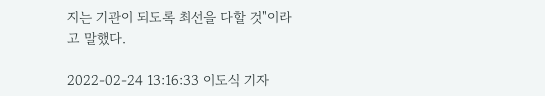지는 기관이 되도록 최선을 다할 것"이라고 말했다.

2022-02-24 13:16:33 이도식 기자